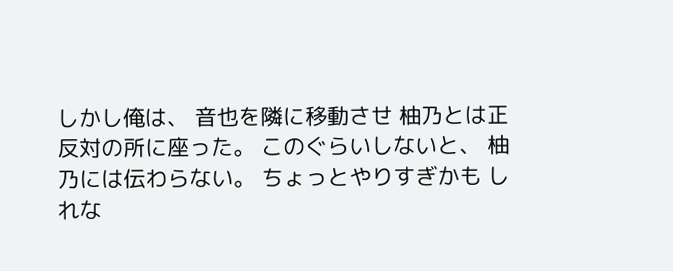しかし俺は、 音也を隣に移動させ 柚乃とは正反対の所に座った。 このぐらいしないと、 柚乃には伝わらない。 ちょっとやりすぎかも しれな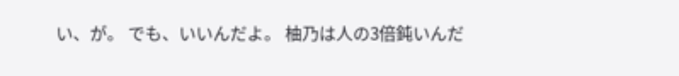い、が。 でも、いいんだよ。 柚乃は人の3倍鈍いんだ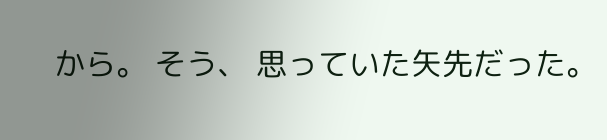から。 そう、 思っていた矢先だった。